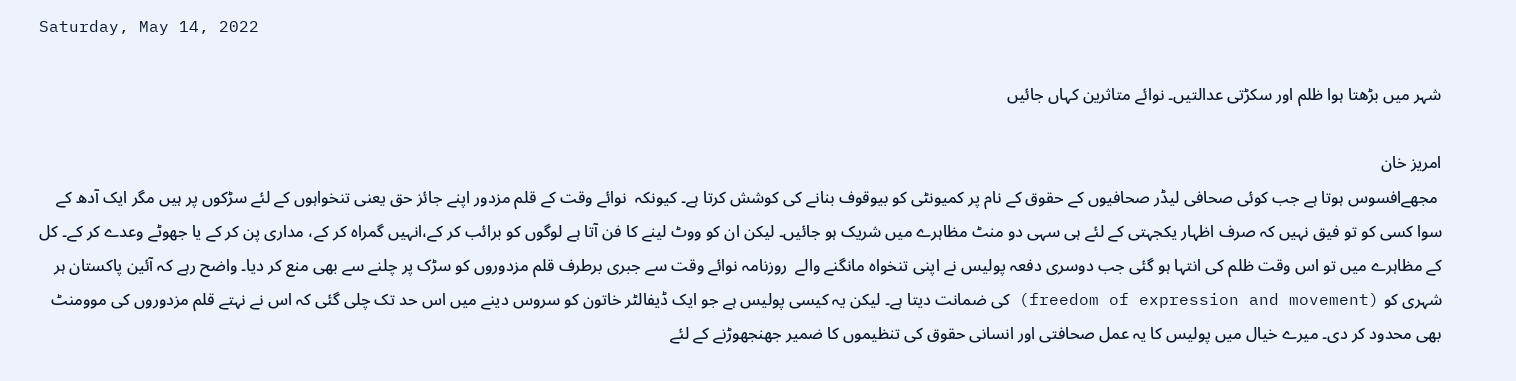Saturday, May 14, 2022

شہر میں بڑھتا ہوا ظلم اور سکڑتی عدالتیں۔ نوائے متاثرین کہاں جائیں

امریز خان
 مجھےافسوس ہوتا ہے جب کوئی صحافی لیڈر صحافیوں کے حقوق کے نام پر کمیونٹی کو بیوقوف بنانے کی کوشش کرتا ہے۔ کیونکہ  نوائے وقت کے قلم مزدور اپنے جائز حق یعنی تنخواہوں کے لئے سڑکوں پر ہیں مگر ایک آدھ کے سوا کسی کو تو فیق نہیں کہ صرف اظہار یکجہتی کے لئے ہی سہی دو منٹ مظاہرے میں شریک ہو جائیں۔ لیکن ان کو ووٹ لینے کا فن آتا ہے لوگوں کو برائب کر کے،انہیں گمراہ کر کے، مداری پن کر کے یا جھوٹے وعدے کر کے۔ کل کے مظاہرے میں تو اس وقت ظلم کی انتہا ہو گئی جب دوسری دفعہ پولیس نے اپنی تنخواہ مانگنے والے  روزنامہ نوائے وقت سے جبری برطرف قلم مزدوروں کو سڑک پر چلنے سے بھی منع کر دیا۔ واضح رہے کہ آئین پاکستان ہر شہری کو (freedom of expression and movement) کی ضمانت دیتا ہے۔ لیکن یہ کیسی پولیس ہے جو ایک ڈیفالٹر خاتون کو سروس دینے میں اس حد تک چلی گئی کہ اس نے نہتے قلم مزدوروں کی موومنٹ بھی محدود کر دی۔ میرے خیال میں پولیس کا یہ عمل صحافتی اور انسانی حقوق کی تنظیموں کا ضمیر جھنجھوڑنے کے لئے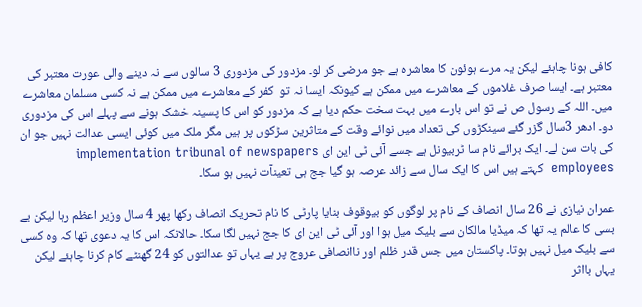کافی ہونا چاہئے لیکن یہ مرے ہوئون کا معاشرہ ہے جو مرضی کر لو۔ مزدور کی مزدوری 3 سالوں سے نہ دینے والی عورت معتبر کی معتبر ہے۔ ایسا صرف غلاموں کے معاشرے میں ممکن ہے کیونکہ ایسا نہ تو  کفر کے معاشرے میں ممکن ہے نہ کسی مسلمان معاشرے میں۔ اللہ کے رسول ص نے تو اس بارے میں بہت سخت حکم دیا ہے کہ مزدور کو اس کا پسینہ خشک ہونے سے پہلے اس کی مزدوری دو۔ ادھر 3سال گزر گئے سینکڑوں کی تعداد میں نوائے وقت کے متاثرین سڑکوں پر ہیں مگر ملک میں کوئی ایسی عدالت نہیں جو ان کی بات سن لے۔ ایک برائے نام سا ٹربیونل ہے جسے آئی ٹی این ای implementation tribunal of newspapers employees  کہتے ہیں اس کا ایک سال سے زائد عرصہ ہو گیا جج ہی تعینآت نہیں ہو سکا۔

عمران نیازی نے 26 سال انصاف کے نام پر لوگوں کو بیوقوف بنایا پارٹی کا نام تحریک انصاف رکھا پھر 4 سال وزیر اعظم رہا لیکن بے بسی کا عالم یہ تھا کہ میڈیا مالکان سے بلیک میل ہوا اور آئی ٹی این ای کا جج نہیں لگا سکا۔ حالانکہ اس کا یہ دعوی تھا کہ وہ کسی سے بلیک میل نہیں ہوتا۔ پاکستان میں جس قدر ظلم اور ناانصافی عروج پر ہے یہاں تو عدالتوں کو 24 گھنٹے کام کرنا چاہئے لیکن یہاں بااثر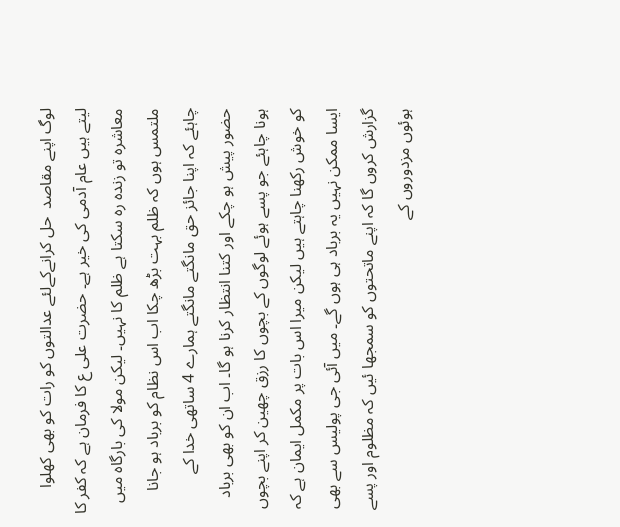لوگ اپنے مقاصد  حل کرانےکےلئے عدالتوں کو رات کو بھی کھلوا لیتے ہیں عام آدمی کی خیر ہے۔ حضرت علی ع کا فرمان ہے کہ کفر کا معاشرہ تو زندہ رہ سکتا ہے ظلم کا نہیں۔ لیکن مولا کی بارگاہ میں ملتمس ہوں کہ ظلم بہت بڑھ چکا اب اس نظام کو برباد ہو جانا چاہئے کہ اپنا جائز حق مانگتے مانگتے ہمارے 4 ساتھی خدا کے حضور پیش ہو چکے اور کتنا انتظار کرنا ہو گا۔ اب ان کو بھی برباد ہونا چاہئے جو پسے ہوئے لوگوں کے بچوں کا رزق چھین کر اپنے بچوں کو خوش رکھنا چاہتے ہیں لیکن میرا اس بات پر مکمل ایمان ہے کہ ایسا ممکن نہیں یہ برباد ہی ہوں گے۔ میں آئی جی پولیس سے بھی گزارش کروں گا کہ اپنے ماتحتوں کو سمجھا ئیں کہ مظلوم اور پسے ہوئوں مزدوروں کے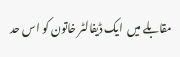مقابلے میں  ایک ڈیفالٹر خاتون کو اس حد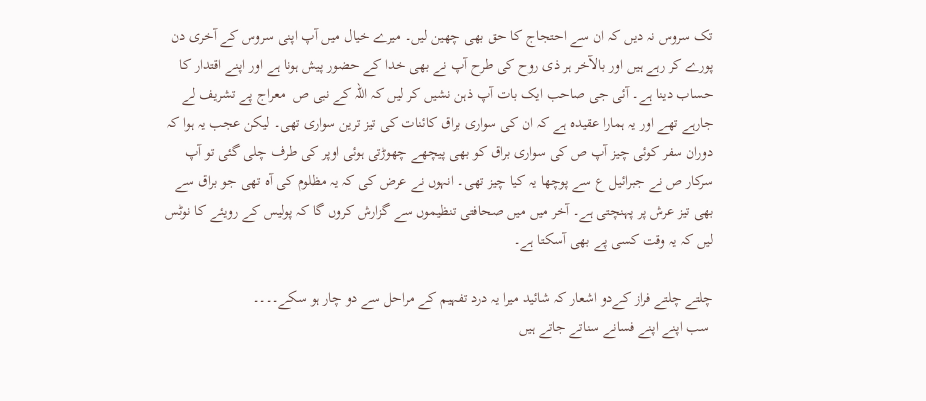تک سروس نہ دیں کہ ان سے احتجاج کا حق بھی چھین لیں۔ میرے خیال میں آپ اپنی سروس کے آخری دن پورے کر رہے ہیں اور بالآخر ہر ذی روح کی طرح آپ نے بھی خدا کے حضور پیش ہونا ہے اور اپنے اقتدار کا حساب دینا ہے۔ آئی جی صاحب ایک بات آپ ذہن نشیں کر لیں کہ اللہ کے نبی ص  معراج پے تشریف لے جارہے تھے اور یہ ہمارا عقیدہ ہے کہ ان کی سواری براق کائنات کی تیز ترین سواری تھی۔ لیکن عجب یہ ہوا کہ دوران سفر کوئی چیز آپ ص کی سواری براق کو بھی پیچھے چھوڑتی ہوئی اوپر کی طرف چلی گئی تو آپ سرکار ص نے جبرائیل ع سے پوچھا یہ کیا چیز تھی۔ انہوں نے عرض کی کہ یہ مظلوم کی آہ تھی جو براق سے بھی تیز عرش پر پہنچتی ہے۔ آخر میں میں صحافتی تنظیموں سے گزارش کروں گا کہ پولیس کے رویئے کا نوٹس لیں کہ یہ وقت کسی پے بھی آسکتا ہے۔

چلتے چلتے فراز کےدو اشعار کہ شائید میرا یہ درد تفہیم کے مراحل سے دو چار ہو سکے۔۔۔۔
 سب اپنے اپنے فسانے سناتے جاتے ہیں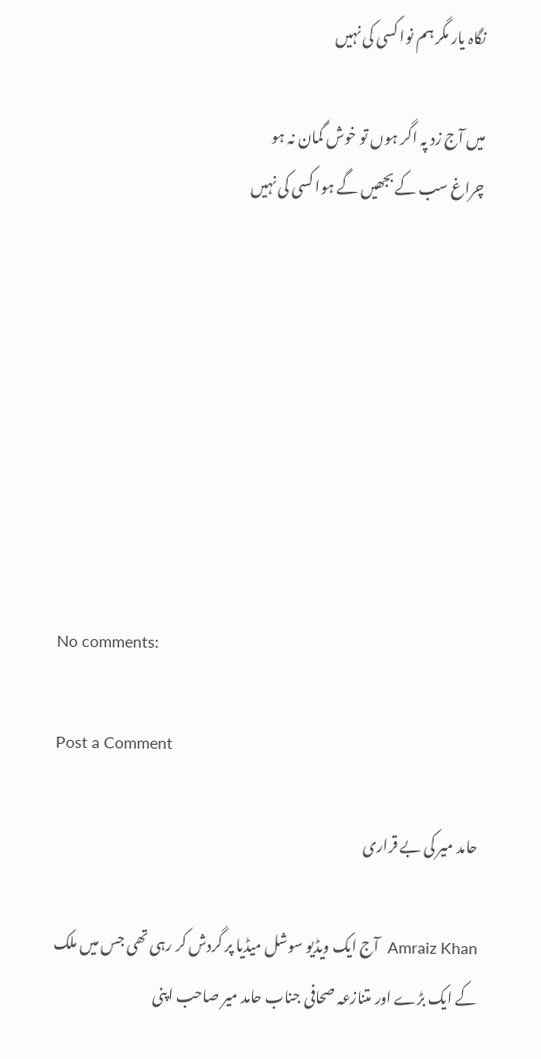نگاہ یار مگر ہم نوا کسی کی نہیں

میں آج زد پہ اگر ہوں تو خوش گمان نہ ہو
چراغ سب کے بجھیں گے ہوا کسی کی نہیں








No comments:

Post a Comment

حامد میر کی بے قراری

Amraiz Khan  آج ایک ویڈیو سوشل میڈیا پر گردش کر رہی تھی جس میں ملک کے ایک بڑے اور متنازعہ صحافی جناب حامد میر صاحب اپنی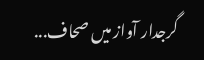گرجدار آواز میں صحاف...